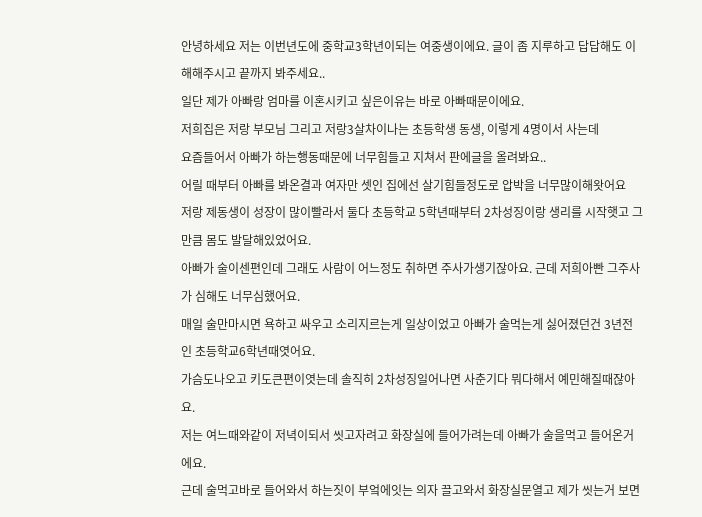안녕하세요 저는 이번년도에 중학교3학년이되는 여중생이에요. 글이 좀 지루하고 답답해도 이해해주시고 끝까지 봐주세요..
일단 제가 아빠랑 엄마를 이혼시키고 싶은이유는 바로 아빠때문이에요.
저희집은 저랑 부모님 그리고 저랑3살차이나는 초등학생 동생, 이렇게 4명이서 사는데
요즘들어서 아빠가 하는행동때문에 너무힘들고 지쳐서 판에글을 올려봐요..
어릴 때부터 아빠를 봐온결과 여자만 셋인 집에선 살기힘들정도로 압박을 너무많이해왓어요
저랑 제동생이 성장이 많이빨라서 둘다 초등학교 5학년때부터 2차성징이랑 생리를 시작햇고 그만큼 몸도 발달해있었어요.
아빠가 술이센편인데 그래도 사람이 어느정도 취하면 주사가생기잖아요. 근데 저희아빤 그주사가 심해도 너무심했어요.
매일 술만마시면 욕하고 싸우고 소리지르는게 일상이었고 아빠가 술먹는게 싫어졌던건 3년전인 초등학교6학년때엿어요.
가슴도나오고 키도큰편이엿는데 솔직히 2차성징일어나면 사춘기다 뭐다해서 예민해질때잖아요.
저는 여느때와같이 저녁이되서 씻고자려고 화장실에 들어가려는데 아빠가 술을먹고 들어온거에요.
근데 술먹고바로 들어와서 하는짓이 부엌에잇는 의자 끌고와서 화장실문열고 제가 씻는거 보면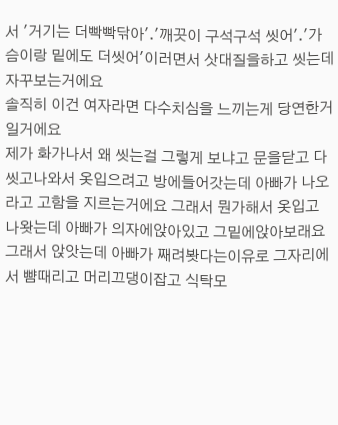서 '거기는 더빡빡닦아'.'깨끗이 구석구석 씻어'.'가슴이랑 밑에도 더씻어'이러면서 삿대질을하고 씻는데 자꾸보는거에요
솔직히 이건 여자라면 다수치심을 느끼는게 당연한거일거에요
제가 화가나서 왜 씻는걸 그렇게 보냐고 문을닫고 다씻고나와서 옷입으려고 방에들어갓는데 아빠가 나오라고 고함을 지르는거에요 그래서 뭔가해서 옷입고 나왓는데 아빠가 의자에앉아있고 그밑에앉아보래요 그래서 앉앗는데 아빠가 째려봣다는이유로 그자리에서 뺨때리고 머리끄댕이잡고 식탁모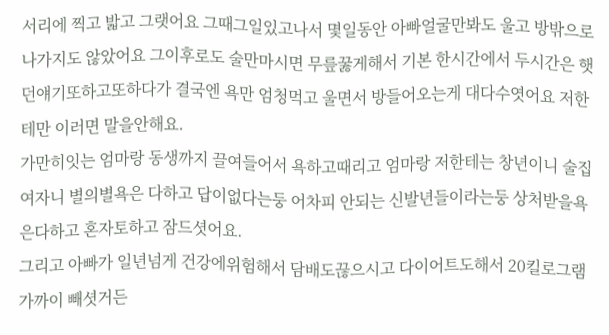서리에 찍고 밟고 그랫어요 그때그일있고나서 몇일동안 아빠얼굴만봐도 울고 방밖으로 나가지도 않았어요 그이후로도 술만마시면 무릎꿇게해서 기본 한시간에서 두시간은 햇던얘기또하고또하다가 결국엔 욕만 엄청먹고 울면서 방들어오는게 대다수엿어요 저한테만 이러면 말을안해요.
가만히잇는 엄마랑 동생까지 끌여들어서 욕하고때리고 엄마랑 저한테는 창년이니 술집여자니 별의별욕은 다하고 답이없다는둥 어차피 안되는 신발년들이라는둥 상처받을욕은다하고 혼자토하고 잠드셧어요.
그리고 아빠가 일년넘게 건강에위험해서 담배도끊으시고 다이어트도해서 20킬로그램 가까이 빼셧거든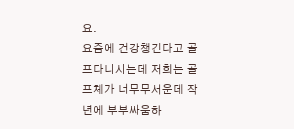요.
요즘에 건강챙긴다고 골프다니시는데 저희는 골프체가 너무무서운데 작년에 부부싸움하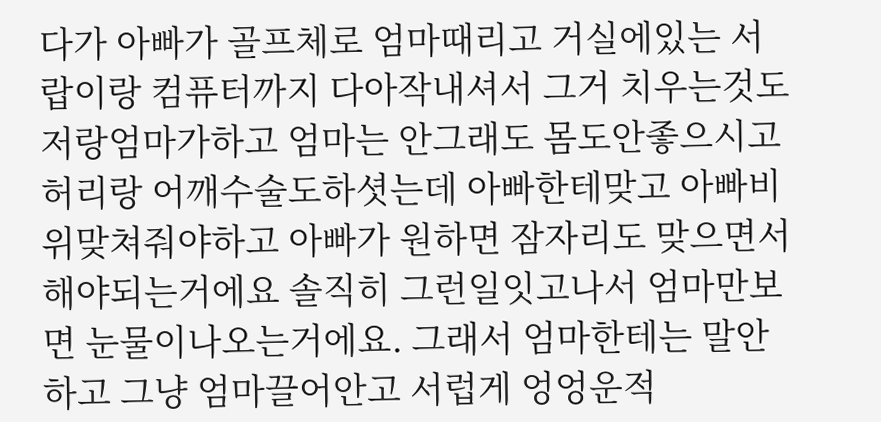다가 아빠가 골프체로 엄마때리고 거실에있는 서랍이랑 컴퓨터까지 다아작내셔서 그거 치우는것도 저랑엄마가하고 엄마는 안그래도 몸도안좋으시고 허리랑 어깨수술도하셧는데 아빠한테맞고 아빠비위맞쳐줘야하고 아빠가 원하면 잠자리도 맞으면서 해야되는거에요 솔직히 그런일잇고나서 엄마만보면 눈물이나오는거에요. 그래서 엄마한테는 말안하고 그냥 엄마끌어안고 서럽게 엉엉운적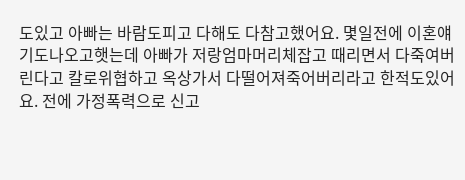도있고 아빠는 바람도피고 다해도 다참고했어요. 몇일전에 이혼얘기도나오고햇는데 아빠가 저랑엄마머리체잡고 때리면서 다죽여버린다고 칼로위협하고 옥상가서 다떨어져죽어버리라고 한적도있어요. 전에 가정폭력으로 신고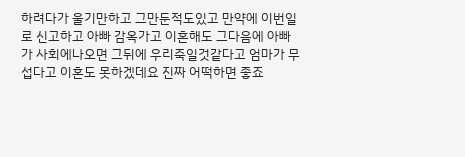하려다가 울기만하고 그만둔적도있고 만약에 이번일로 신고하고 아빠 감옥가고 이혼해도 그다음에 아빠가 사회에나오면 그뒤에 우리죽일것같다고 엄마가 무섭다고 이혼도 못하겠데요 진짜 어떡하면 좋죠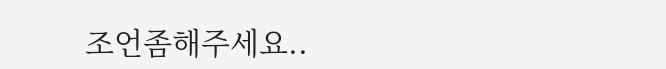조언좀해주세요..